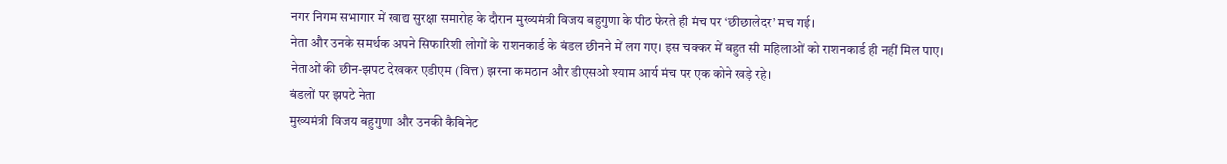नगर निगम सभागार में खाद्य सुरक्षा समारोह के दौरान मुख्यमंत्री विजय बहुगुणा के पीठ फेरते ही मंच पर ‘छीछालेदर’ मच गई।
नेता और उनके समर्थक अपने सिफारिशी लोगों के राशनकार्ड के बंडल छीनने में लग गए। इस चक्कर में बहुत सी महिलाओं को राशनकार्ड ही नहीं मिल पाए।
नेताओं की छीन-झपट देखकर एडीएम (वित्त) झरना कमठान और डीएसओ श्याम आर्य मंच पर एक कोने खड़े रहे।
बंडलों पर झपटे नेता
मुख्यमंत्री विजय बहुगुणा और उनकी कैबिनेट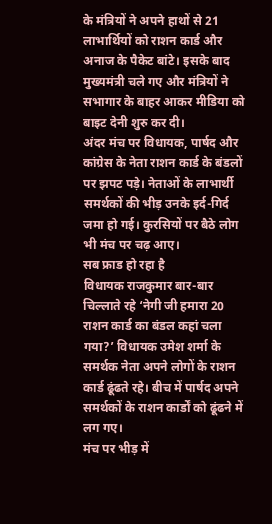के मंत्रियों ने अपने हाथों से 21 लाभार्थियों को राशन कार्ड और अनाज के पैकेट बांटे। इसके बाद मुख्यमंत्री चले गए और मंत्रियों ने सभागार के बाहर आकर मीडिया को बाइट देनी शुरु कर दी।
अंदर मंच पर विधायक, पार्षद और कांग्रेस के नेता राशन कार्ड के बंडलों पर झपट पड़े। नेताओं के लाभार्थी समर्थकों की भीड़ उनके इर्द-गिर्द जमा हो गई। कुरसियों पर बैठे लोग भी मंच पर चढ़ आए।
सब फ्राड हो रहा है
विधायक राजकुमार बार-बार चिल्लाते रहे ‘नेगी जी हमारा 20 राशन कार्ड का बंडल कहां चला गया?’ विधायक उमेश शर्मा के समर्थक नेता अपने लोगों के राशन कार्ड ढूंढते रहे। बीच में पार्षद अपने समर्थकों के राशन कार्डों को ढूंढने में लग गए।
मंच पर भीड़ में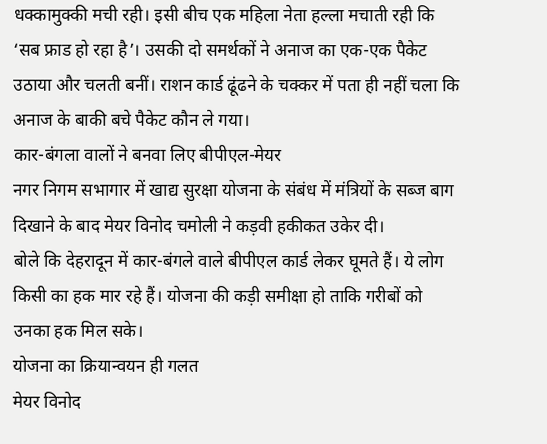धक्कामुक्की मची रही। इसी बीच एक महिला नेता हल्ला मचाती रही कि ‘सब फ्राड हो रहा है’। उसकी दो समर्थकों ने अनाज का एक-एक पैकेट उठाया और चलती बनीं। राशन कार्ड ढूंढने के चक्कर में पता ही नहीं चला कि अनाज के बाकी बचे पैकेट कौन ले गया।
कार-बंगला वालों ने बनवा लिए बीपीएल-मेयर
नगर निगम सभागार में खाद्य सुरक्षा योजना के संबंध में मंत्रियों के सब्ज बाग दिखाने के बाद मेयर विनोद चमोली ने कड़वी हकीकत उकेर दी।
बोले कि देहरादून में कार-बंगले वाले बीपीएल कार्ड लेकर घूमते हैं। ये लोग किसी का हक मार रहे हैं। योजना की कड़ी समीक्षा हो ताकि गरीबों को उनका हक मिल सके।
योजना का क्रियान्वयन ही गलत
मेयर विनोद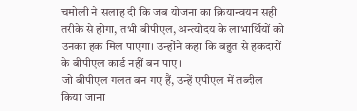चमोली ने सलाह दी कि जब योजना का क्रियान्वयन सही तरीके से होगा, तभी बीपीएल, अन्त्योदय के लाभार्थियों को उनका हक मिल पाएगा। उन्होंने कहा कि बहुत से हकदारों के बीपीएल कार्ड नहीं बन पाए।
जो बीपीएल गलत बन गए हैं, उन्हें एपीएल में तब्दील किया जाना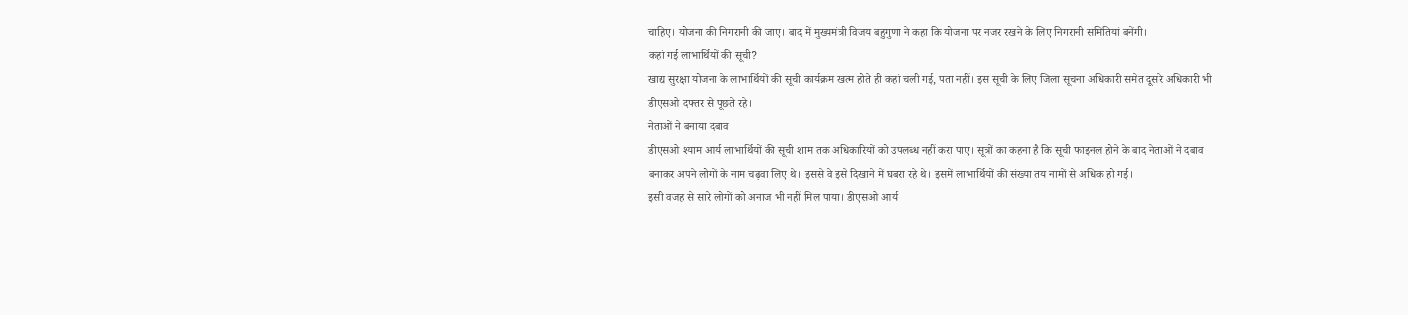चाहिए। योजना की निगरानी की जाए। बाद में मुख्यमंत्री विजय बहुगुणा ने कहा कि योजना पर नजर रखने के लिए निगरानी समितियां बनेंगी।
कहां गई लाभार्थियों की सूची?
खाद्य सुरक्षा योजना के लाभार्थियों की सूची कार्यक्रम खत्म होते ही कहां चली गई, पता नहीं। इस सूची के लिए जिला सूचना अधिकारी समेत दूसरे अधिकारी भी डीएसओ दफ्तर से पूछते रहे।
नेताओं ने बनाया दबाव
डीएसओ श्याम आर्य लाभार्थियों की सूची शाम तक अधिकारियों को उपलब्ध नहीं करा पाए। सूत्रों का कहना है कि सूची फाइनल होने के बाद नेताओं ने दबाव बनाकर अपने लोगों के नाम चढ़वा लिए थे। इससे वे इसे दिखाने में घबरा रहे थे। इसमें लाभार्थियों की संख्या तय नामों से अधिक हो गई।
इसी वजह से सारे लोगों को अनाज भी नहीं मिल पाया। डीएसओ आर्य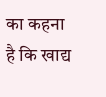का कहना है कि खाद्य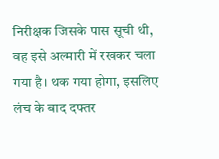निरीक्षक जिसके पास सूची थी, वह इसे अल्मारी में रखकर चला गया है। थक गया होगा, इसलिए लंच के बाद दफ्तर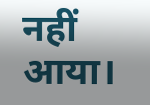नहीं आया।